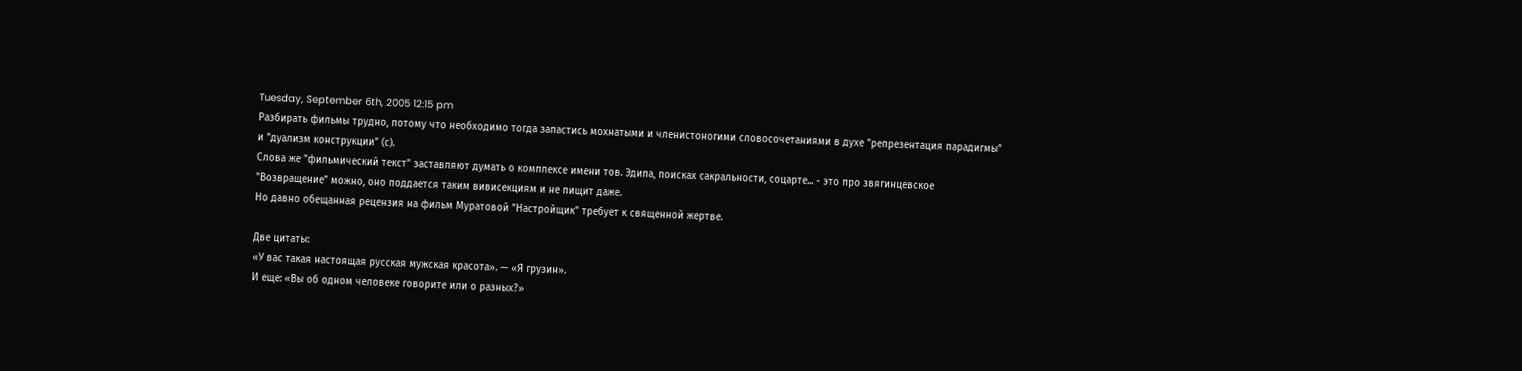Tuesday, September 6th, 2005 12:15 pm
Разбирать фильмы трудно, потому что необходимо тогда запастись мохнатыми и членистоногими словосочетаниями в духе "репрезентация парадигмы" и "дуализм конструкции" (с).
Слова же "фильмический текст" заставляют думать о комплексе имени тов. Эдипа, поисках сакральности, соцарте... - это про звягинцевское "Возвращение" можно, оно поддается таким вивисекциям и не пищит даже.
Но давно обещанная рецензия на фильм Муратовой "Настройщик" требует к священной жертве.

Две цитаты:
«У вас такая настоящая русская мужская красота». — «Я грузин».
И еще: «Вы об одном человеке говорите или о разных?»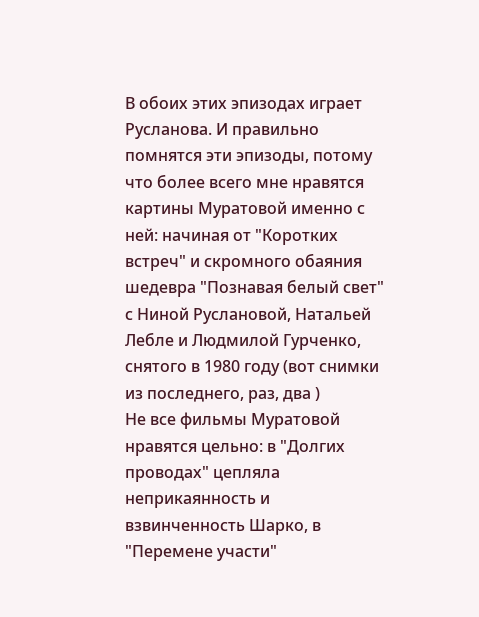В обоих этих эпизодах играет Русланова. И правильно помнятся эти эпизоды, потому что более всего мне нравятся картины Муратовой именно с ней: начиная от "Коротких встреч" и скромного обаяния шедевра "Познавая белый свет" с Ниной Руслановой, Натальей Лебле и Людмилой Гурченко, снятого в 1980 году (вот снимки из последнего, раз, два )
Не все фильмы Муратовой нравятся цельно: в "Долгих проводах" цепляла неприкаянность и взвинченность Шарко, в "Перемене участи"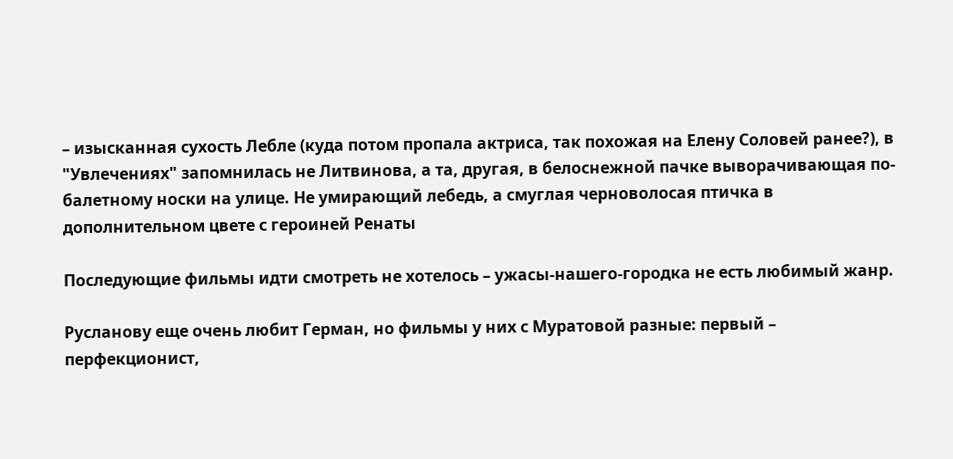– изысканная сухость Лебле (куда потом пропала актриса, так похожая на Елену Соловей ранее?), в "Увлечениях" запомнилась не Литвинова, а та, другая, в белоснежной пачке выворачивающая по-балетному носки на улице. Не умирающий лебедь, а смуглая черноволосая птичка в дополнительном цвете с героиней Ренаты

Последующие фильмы идти смотреть не хотелось – ужасы-нашего-городка не есть любимый жанр.

Русланову еще очень любит Герман, но фильмы у них с Муратовой разные: первый – перфекционист,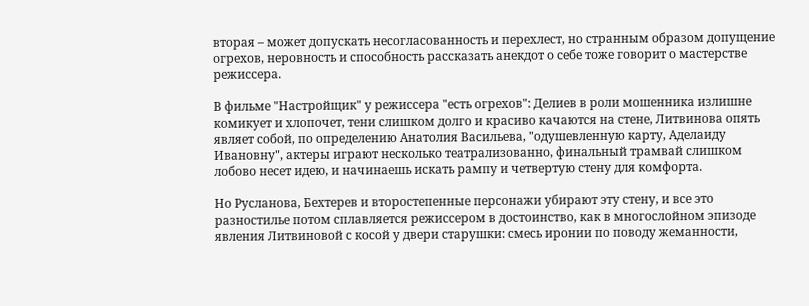вторая – может допускать несогласованность и перехлест, но странным образом допущение огрехов, неровность и способность рассказать анекдот о себе тоже говорит о мастерстве режиссера.

В фильме "Настройщик" у режиссера "есть огрехов": Делиев в роли мошенника излишне комикует и хлопочет, тени слишком долго и красиво качаются на стене, Литвинова опять являет собой, по определению Анатолия Васильева, "одушевленную карту, Аделаиду Ивановну", актеры играют несколько театрализованно, финальный трамвай слишком лобово несет идею, и начинаешь искать рампу и четвертую стену для комфорта.

Но Русланова, Бехтерев и второстепенные персонажи убирают эту стену, и все это разностилье потом сплавляется режиссером в достоинство, как в многослойном эпизоде явления Литвиновой с косой у двери старушки: смесь иронии по поводу жеманности,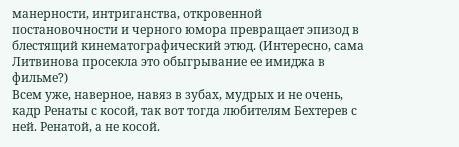манерности, интриганства, откровенной постановочности и черного юмора превращает эпизод в блестящий кинематографический этюд. (Интересно, сама Литвинова просекла это обыгрывание ее имиджа в фильме?)
Всем уже, наверное, навяз в зубах, мудрых и не очень, кадр Ренаты с косой, так вот тогда любителям Бехтерев с ней. Ренатой, а не косой.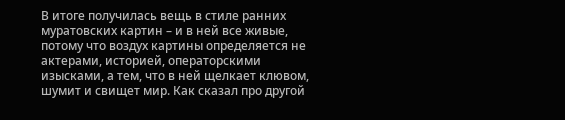В итоге получилась вещь в стиле ранних муратовских картин – и в ней все живые, потому что воздух картины определяется не актерами, историей, операторскими изысками, а тем, что в ней щелкает клювом, шумит и свищет мир. Как сказал про другой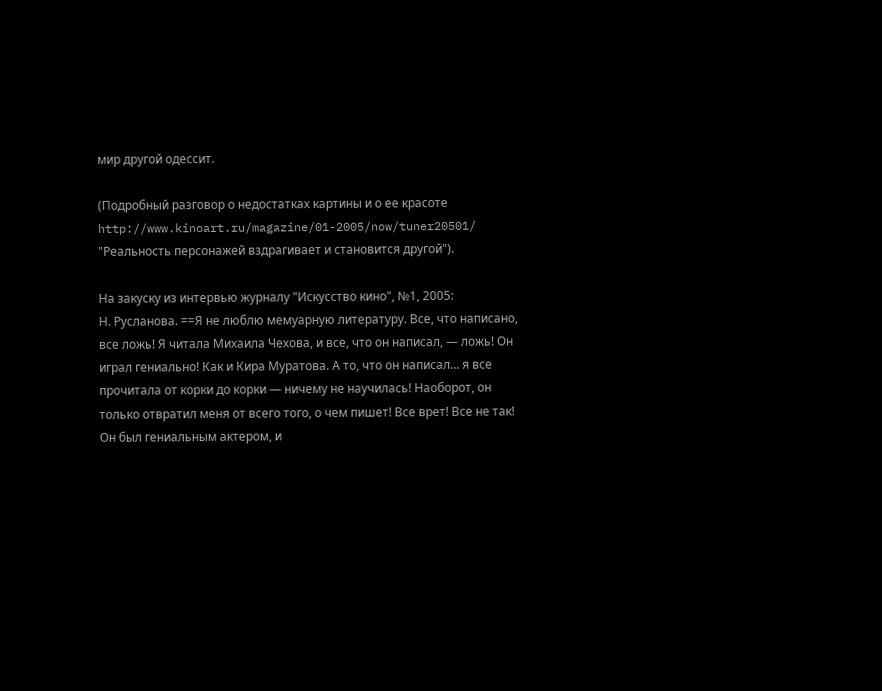мир другой одессит.

(Подробный разговор о недостатках картины и о ее красоте http://www.kinoart.ru/magazine/01-2005/now/tuner20501/ "Реальность персонажей вздрагивает и становится другой").

На закуску из интервью журналу "Искусство кино", №1, 2005:
Н. Русланова. ==Я не люблю мемуарную литературу. Все, что написано, все ложь! Я читала Михаила Чехова, и все, что он написал, — ложь! Он играл гениально! Как и Кира Муратова. А то, что он написал... я все прочитала от корки до корки — ничему не научилась! Наоборот, он только отвратил меня от всего того, о чем пишет! Все врет! Все не так! Он был гениальным актером, и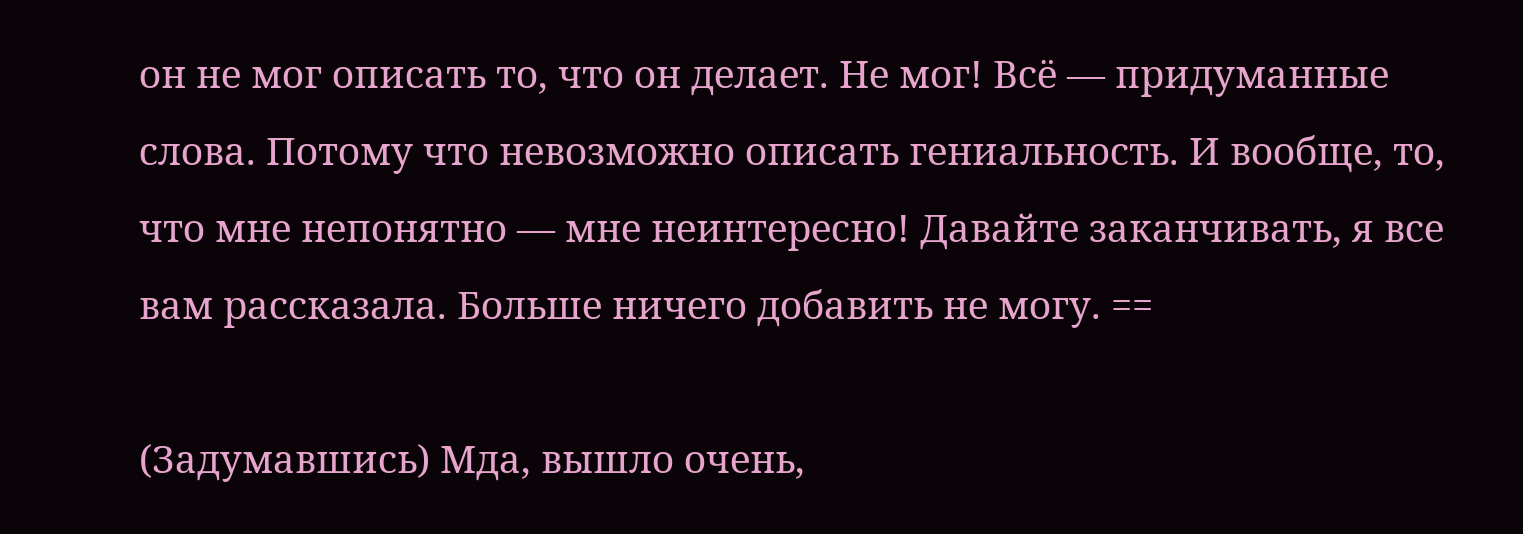он не мог описать то, что он делает. Не мог! Всё — придуманные слова. Потому что невозможно описать гениальность. И вообще, то, что мне непонятно — мне неинтересно! Давайте заканчивать, я все вам рассказала. Больше ничего добавить не могу. ==

(Задумавшись) Мда, вышло очень,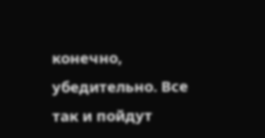конечно, убедительно. Все так и пойдут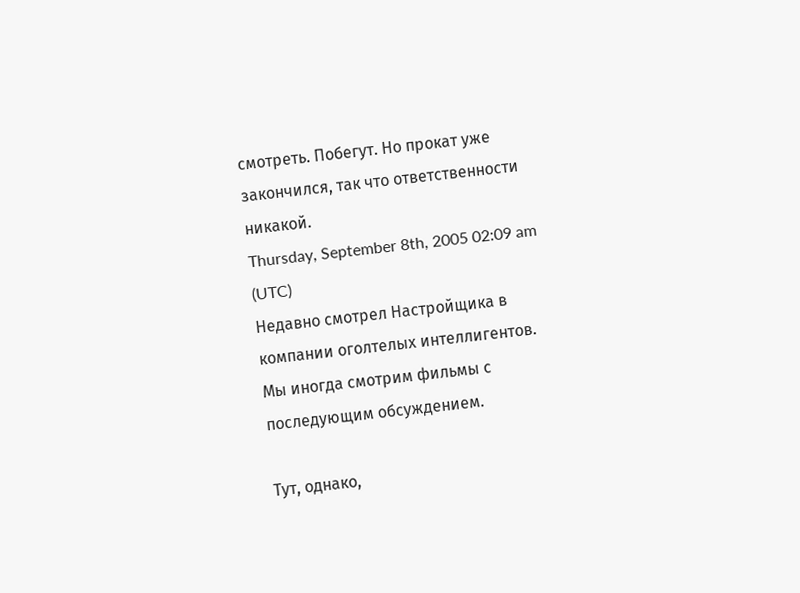смотреть. Побегут. Но прокат уже закончился, так что ответственности никакой.
Thursday, September 8th, 2005 02:09 am (UTC)
Недавно смотрел Настройщика в компании оголтелых интеллигентов. Мы иногда смотрим фильмы с последующим обсуждением.

Тут, однако,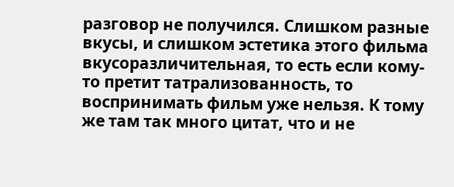разговор не получился. Слишком разные вкусы, и слишком эстетика этого фильма вкусоразличительная, то есть если кому-то претит татрализованность, то воспринимать фильм уже нельзя. К тому же там так много цитат, что и не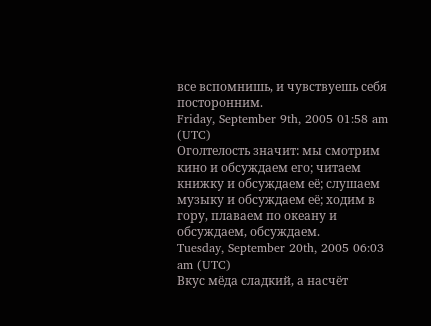все вспомнишь, и чувствуешь себя посторонним.
Friday, September 9th, 2005 01:58 am (UTC)
Оголтелость значит: мы смотрим кино и обсуждаем его; читаем книжку и обсуждаем её; слушаем музыку и обсуждаем её; ходим в гору, плаваем по океану и обсуждаем, обсуждаем.
Tuesday, September 20th, 2005 06:03 am (UTC)
Вкус мёда сладкий, а насчёт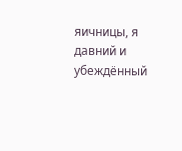яичницы, я давний и убеждённый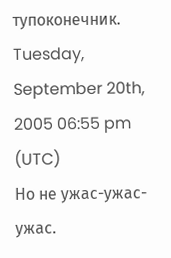тупоконечник.
Tuesday, September 20th, 2005 06:55 pm (UTC)
Но не ужас-ужас-ужас.